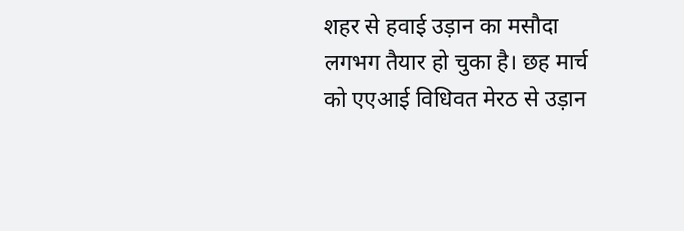शहर से हवाई उड़ान का मसौदा लगभग तैयार हो चुका है। छह मार्च को एएआई विधिवत मेरठ से उड़ान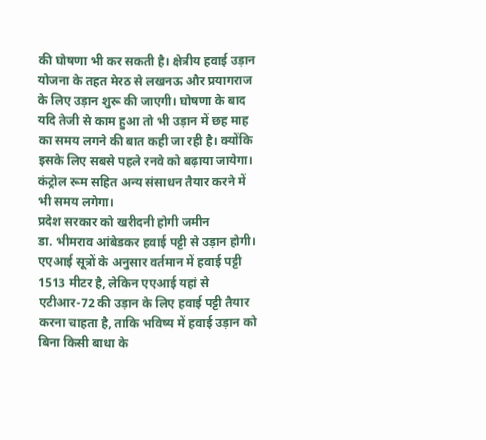की घोषणा भी कर सकती है। क्षेत्रीय हवाई उड़ान योजना के तहत मेरठ से लखनऊ और प्रयागराज के लिए उड़ान शुरू की जाएगी। घोषणा के बाद यदि तेजी से काम हुआ तो भी उड़ान में छह माह का समय लगने की बात कही जा रही है। क्योंकि इसके लिए सबसे पहले रनवे को बढ़ाया जायेगा। कंट्रोल रूम सहित अन्य संसाधन तैयार करने में भी समय लगेगा।
प्रदेश सरकार को खरीदनी होगी जमीन
डा. भीमराव आंबेडकर हवाई पट्टी से उड़ान होगी। एएआई सूत्रों के अनुसार वर्तमान में हवाई पट्टी 1513 मीटर है, लेकिन एएआई यहां से एटीआर-72 की उड़ान के लिए हवाई पट्टी तैयार करना चाहता है, ताकि भविष्य में हवाई उड़ान को बिना किसी बाधा के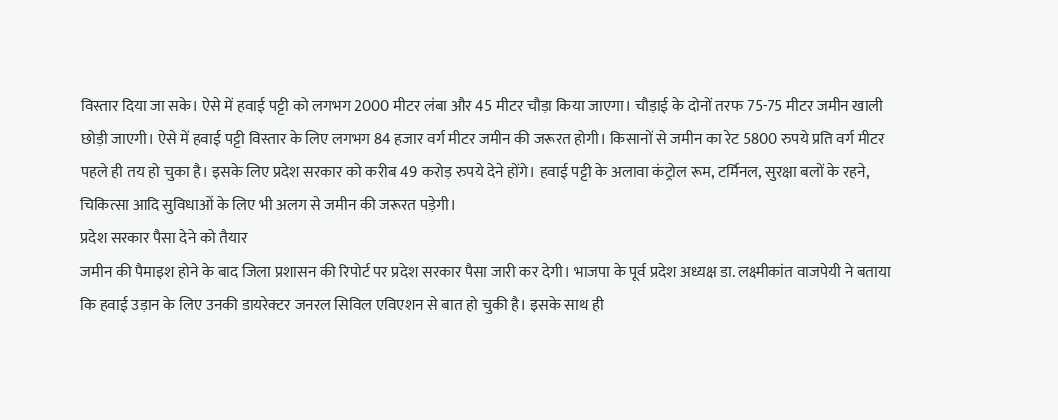विस्तार दिया जा सके। ऐसे में हवाई पट्टी को लगभग 2000 मीटर लंबा और 45 मीटर चौड़ा किया जाएगा। चौड़ाई के दोनों तरफ 75-75 मीटर जमीन खाली छोड़ी जाएगी। ऐसे में हवाई पट्टी विस्तार के लिए लगभग 84 हजार वर्ग मीटर जमीन की जरूरत होगी। किसानों से जमीन का रेट 5800 रुपये प्रति वर्ग मीटर पहले ही तय हो चुका है। इसके लिए प्रदेश सरकार को करीब 49 करोड़ रुपये देने होंगे। हवाई पट्टी के अलावा कंट्रोल रूम, टर्मिनल, सुरक्षा बलों के रहने, चिकित्सा आदि सुविधाओं के लिए भी अलग से जमीन की जरूरत पड़ेगी।
प्रदेश सरकार पैसा देने को तैयार
जमीन की पैमाइश होने के बाद जिला प्रशासन की रिपोर्ट पर प्रदेश सरकार पैसा जारी कर देगी। भाजपा के पूर्व प्रदेश अध्यक्ष डा. लक्ष्मीकांत वाजपेयी ने बताया कि हवाई उड़ान के लिए उनकी डायरेक्टर जनरल सिविल एविएशन से बात हो चुकी है। इसके साथ ही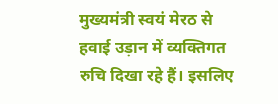मुख्यमंत्री स्वयं मेरठ से हवाई उड़ान में व्यक्तिगत रुचि दिखा रहे हैं। इसलिए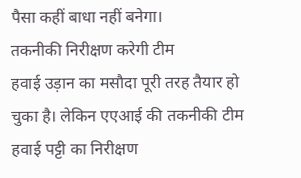पैसा कहीं बाधा नहीं बनेगा।
तकनीकी निरीक्षण करेगी टीम
हवाई उड़ान का मसौदा पूरी तरह तैयार हो चुका है। लेकिन एएआई की तकनीकी टीम हवाई पट्टी का निरीक्षण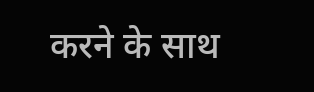करने के साथ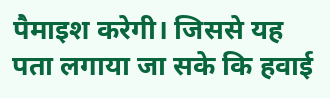पैमाइश करेगी। जिससे यह पता लगाया जा सके कि हवाई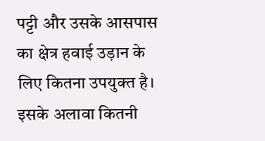पट्टी और उसके आसपास का क्षेत्र हवाई उड़ान के लिए कितना उपयुक्त है। इसके अलावा कितनी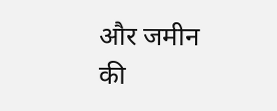और जमीन की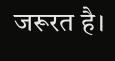जरूरत है।